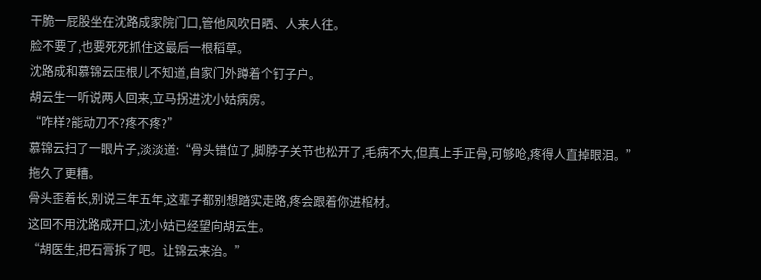干脆一屁股坐在沈路成家院门口,管他风吹日晒、人来人往。
脸不要了,也要死死抓住这最后一根稻草。
沈路成和慕锦云压根儿不知道,自家门外蹲着个钉子户。
胡云生一听说两人回来,立马拐进沈小姑病房。
“咋样?能动刀不?疼不疼?”
慕锦云扫了一眼片子,淡淡道:“骨头错位了,脚脖子关节也松开了,毛病不大,但真上手正骨,可够呛,疼得人直掉眼泪。”
拖久了更糟。
骨头歪着长,别说三年五年,这辈子都别想踏实走路,疼会跟着你进棺材。
这回不用沈路成开口,沈小姑已经望向胡云生。
“胡医生,把石膏拆了吧。让锦云来治。”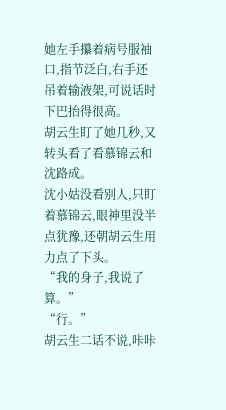她左手攥着病号服袖口,指节泛白,右手还吊着输液架,可说话时下巴抬得很高。
胡云生盯了她几秒,又转头看了看慕锦云和沈路成。
沈小姑没看别人,只盯着慕锦云,眼神里没半点犹豫,还朝胡云生用力点了下头。
“我的身子,我说了算。”
“行。”
胡云生二话不说,咔咔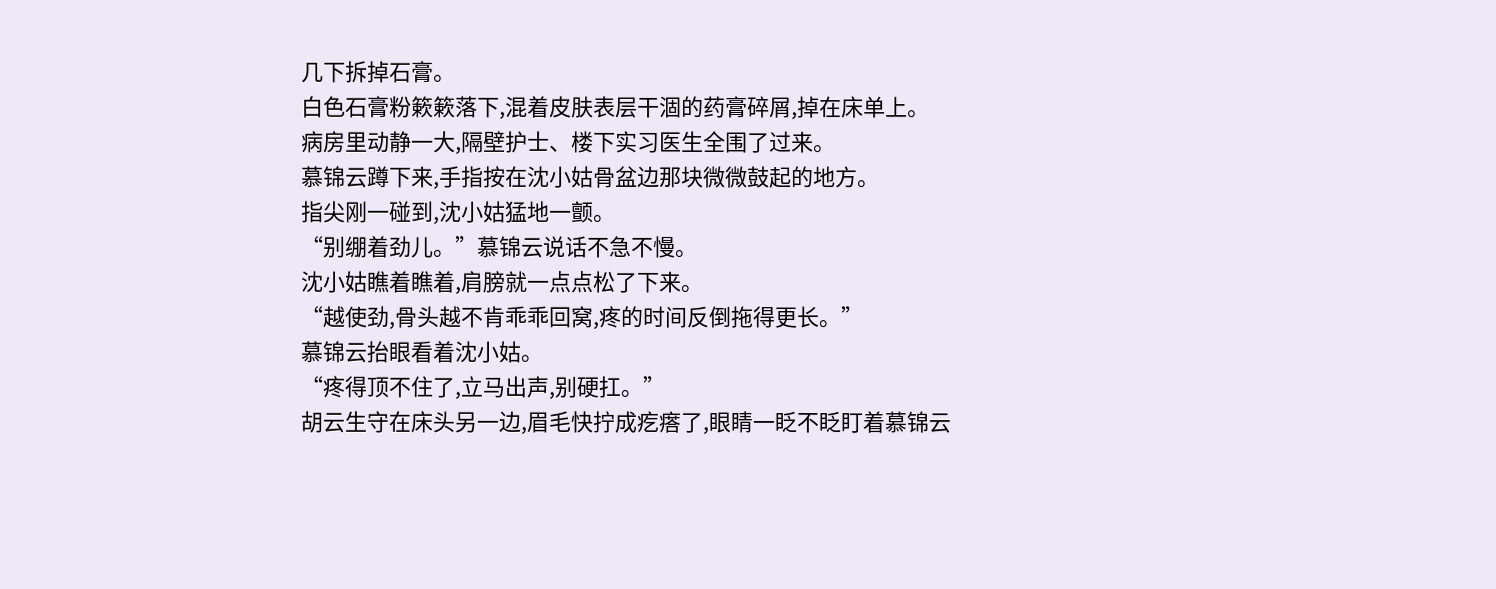几下拆掉石膏。
白色石膏粉簌簌落下,混着皮肤表层干涸的药膏碎屑,掉在床单上。
病房里动静一大,隔壁护士、楼下实习医生全围了过来。
慕锦云蹲下来,手指按在沈小姑骨盆边那块微微鼓起的地方。
指尖刚一碰到,沈小姑猛地一颤。
“别绷着劲儿。”慕锦云说话不急不慢。
沈小姑瞧着瞧着,肩膀就一点点松了下来。
“越使劲,骨头越不肯乖乖回窝,疼的时间反倒拖得更长。”
慕锦云抬眼看着沈小姑。
“疼得顶不住了,立马出声,别硬扛。”
胡云生守在床头另一边,眉毛快拧成疙瘩了,眼睛一眨不眨盯着慕锦云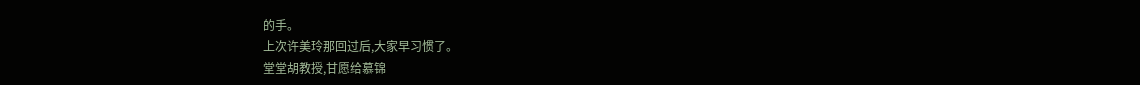的手。
上次许美玲那回过后,大家早习惯了。
堂堂胡教授,甘愿给慕锦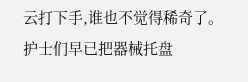云打下手,谁也不觉得稀奇了。
护士们早已把器械托盘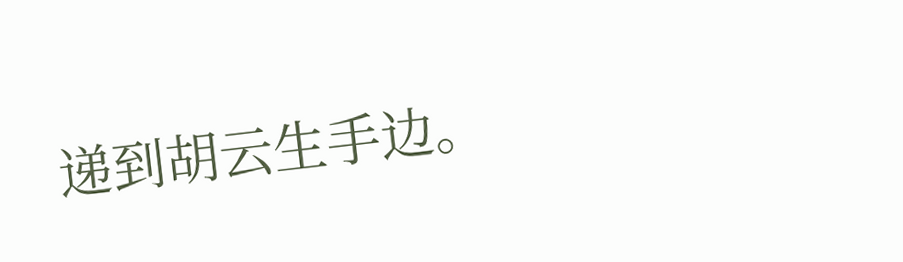递到胡云生手边。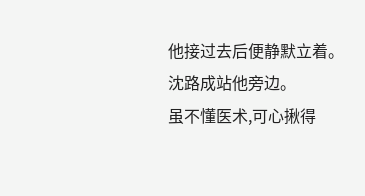他接过去后便静默立着。
沈路成站他旁边。
虽不懂医术,可心揪得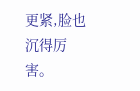更紧,脸也沉得厉害。